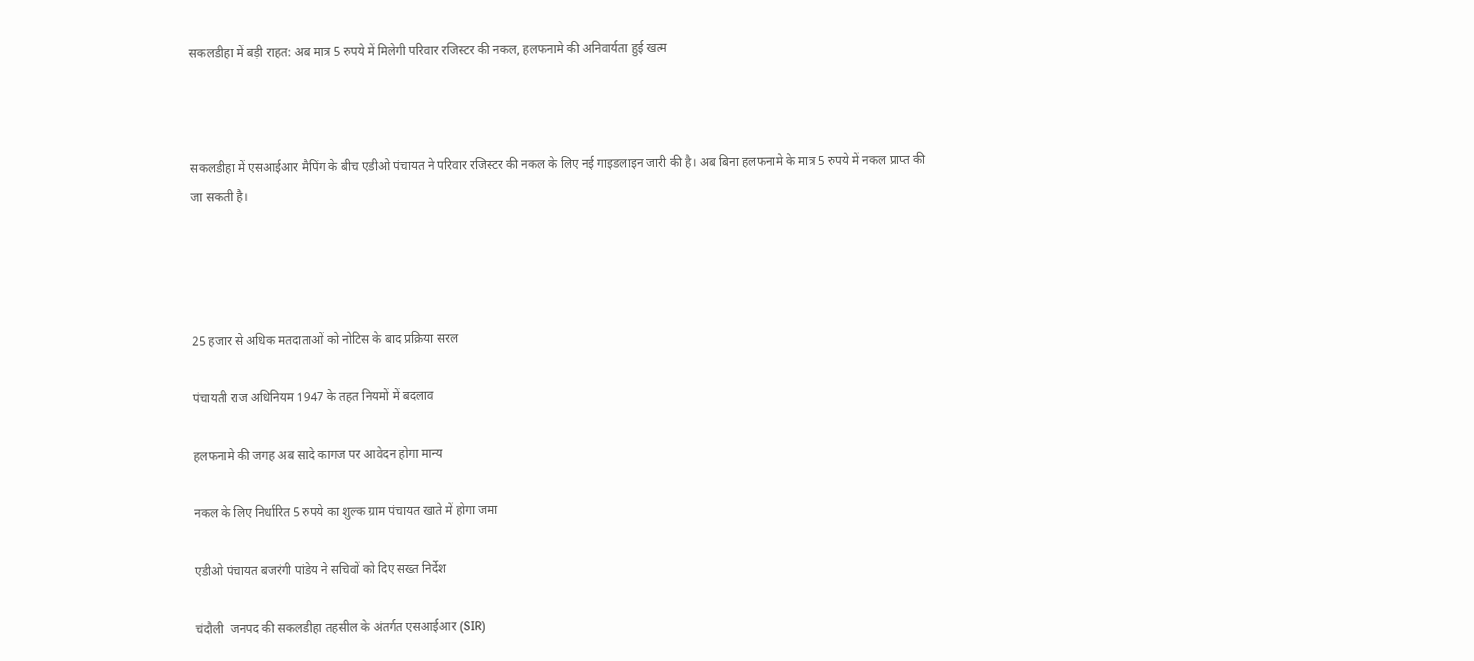सकलडीहा में बड़ी राहत: अब मात्र 5 रुपये में मिलेगी परिवार रजिस्टर की नकल, हलफनामे की अनिवार्यता हुई खत्म



सकलडीहा में एसआईआर मैपिंग के बीच एडीओ पंचायत ने परिवार रजिस्टर की नकल के लिए नई गाइडलाइन जारी की है। अब बिना हलफनामे के मात्र 5 रुपये में नकल प्राप्त की जा सकती है।




25 हजार से अधिक मतदाताओं को नोटिस के बाद प्रक्रिया सरल

पंचायती राज अधिनियम 1947 के तहत नियमों में बदलाव

हलफनामे की जगह अब सादे कागज पर आवेदन होगा मान्य

नकल के लिए निर्धारित 5 रुपये का शुल्क ग्राम पंचायत खाते में होगा जमा

एडीओ पंचायत बजरंगी पांडेय ने सचिवों को दिए सख्त निर्देश

चंदौली  जनपद की सकलडीहा तहसील के अंतर्गत एसआईआर (SIR)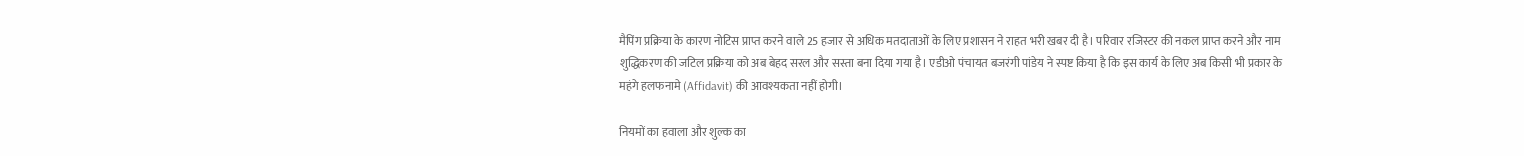मैपिंग प्रक्रिया के कारण नोटिस प्राप्त करने वाले 25 हजार से अधिक मतदाताओं के लिए प्रशासन ने राहत भरी खबर दी है। परिवार रजिस्टर की नकल प्राप्त करने और नाम शुद्धिकरण की जटिल प्रक्रिया को अब बेहद सरल और सस्ता बना दिया गया है। एडीओ पंचायत बजरंगी पांडेय ने स्पष्ट किया है कि इस कार्य के लिए अब किसी भी प्रकार के महंगे हलफनामे (Affidavit) की आवश्यकता नहीं होगी।

नियमों का हवाला और शुल्क का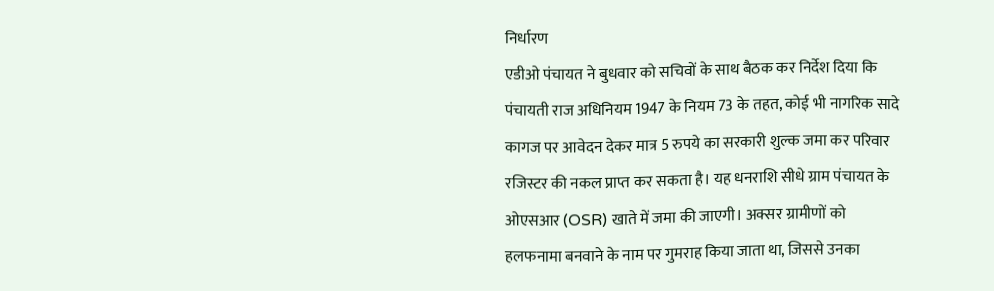निर्धारण
एडीओ पंचायत ने बुधवार को सचिवों के साथ बैठक कर निर्देश दिया कि पंचायती राज अधिनियम 1947 के नियम 73 के तहत, कोई भी नागरिक सादे कागज पर आवेदन देकर मात्र 5 रुपये का सरकारी शुल्क जमा कर परिवार रजिस्टर की नकल प्राप्त कर सकता है। यह धनराशि सीधे ग्राम पंचायत के ओएसआर (OSR) खाते में जमा की जाएगी। अक्सर ग्रामीणों को हलफनामा बनवाने के नाम पर गुमराह किया जाता था, जिससे उनका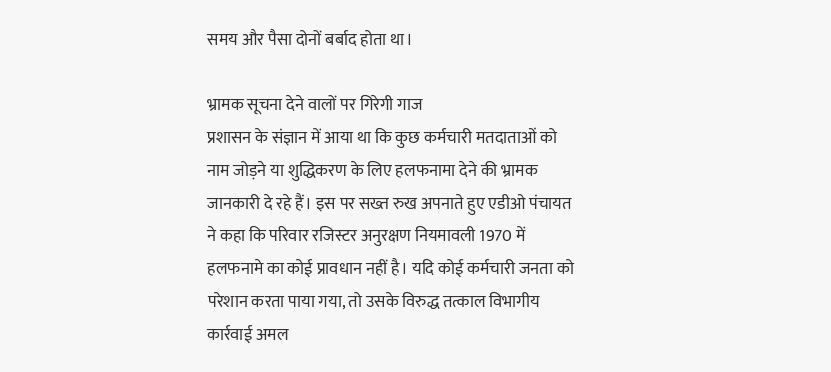समय और पैसा दोनों बर्बाद होता था।

भ्रामक सूचना देने वालों पर गिरेगी गाज
प्रशासन के संज्ञान में आया था कि कुछ कर्मचारी मतदाताओं को नाम जोड़ने या शुद्धिकरण के लिए हलफनामा देने की भ्रामक जानकारी दे रहे हैं। इस पर सख्त रुख अपनाते हुए एडीओ पंचायत ने कहा कि परिवार रजिस्टर अनुरक्षण नियमावली 1970 में हलफनामे का कोई प्रावधान नहीं है। यदि कोई कर्मचारी जनता को परेशान करता पाया गया, तो उसके विरुद्ध तत्काल विभागीय कार्रवाई अमल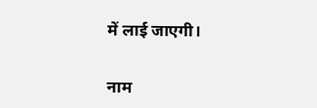में लाई जाएगी।

नाम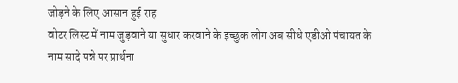जोड़ने के लिए आसान हुई राह
वोटर लिस्ट में नाम जुड़वाने या सुधार करवाने के इच्छुक लोग अब सीधे एडीओ पंचायत के नाम सादे पन्ने पर प्रार्थना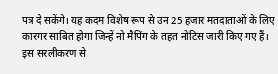पत्र दे सकेंगे। यह कदम विशेष रूप से उन 25 हजार मतदाताओं के लिए कारगर साबित होगा जिन्हें नो मैपिंग के तहत नोटिस जारी किए गए हैं। इस सरलीकरण से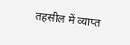तहसील में व्याप्त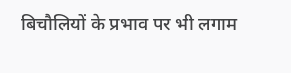बिचौलियों के प्रभाव पर भी लगाम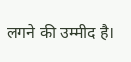लगने की उम्मीद है।